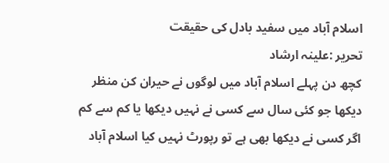اسلام آباد میں سفید بادل کی حقیقت
تحریر :علینہ ارشاد
کچھ دن پہلے اسلام آباد میں لوگوں نے حیران کن منظر دیکھا جو کئی سال سے کسی نے نہیں دیکھا یا کم سے کم اگر کسی نے دیکھا بھی ہے تو رپورٹ نہیں کیا اسلام آباد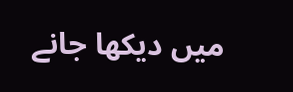میں دیکھا جانے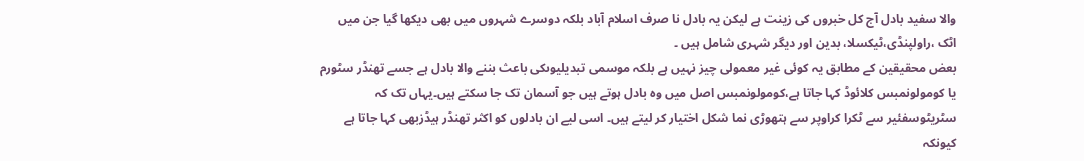والا سفید بادل آج کل خبروں کی زینت ہے لیکن یہ بادل نا صرف اسلام آباد بلکہ دوسرے شہروں میں بھی دیکھا گیا جن میں اٹک ،راولپنڈی،ٹیکسلا، بدین اور دیگر شہری شامل ہیں ۔
بعض محقیقین کے مطابق یہ کوئی غیر معمولی چیز نہیں ہے بلکہ موسمی تبدیلیوںکی باعث بننے والا بادل ہے جسے تھنڈر سٹورم یا کومولونمبس کلائوڈ کہا جاتا ہے،کومولونمبس اصل میں وہ بادل ہوتے ہیں جو آسمان تک جا سکتے ہیں۔یہاں تک کہ سٹریٹوسفئیر سے ٹکرا کراوپر سے ہتھوڑی نما شکل اختیار کر لیتے ہیں۔ اسی لیے ان بادلوں کو اکثر تھنڈر ہیڈزبھی کہا جاتا ہے کیونکہ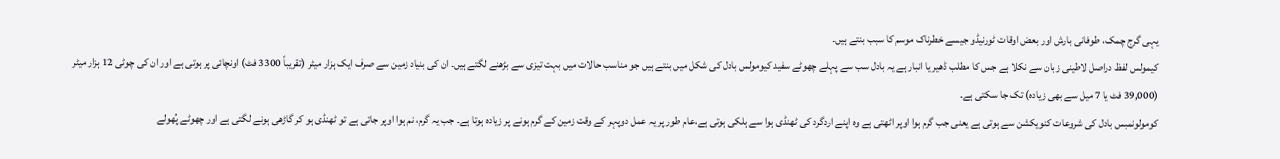یہی گرج چمک، طوفانی بارش اور بعض اوقات ٹورنیڈو جیسے خطرناک موسم کا سبب بنتے ہیں۔
کیمولس لفظ دراصل لاطینی زبان سے نکلا ہے جس کا مطلب ڈھیر یا انبار ہے یہ بادل سب سے پہلے چھوٹے سفید کیومولس بادل کی شکل میں بنتے ہیں جو مناسب حالات میں بہت تیزی سے بڑھنے لگتے ہیں۔ ان کی بنیاد زمین سے صرف ایک ہزار میٹر (تقریباً 3300 فٹ) اونچائی پر ہوتی ہے اور ان کی چوٹی 12 ہزار میٹر (39,000 فٹ یا 7 میل سے بھی زیادہ) تک جا سکتی ہے۔
کومولونمبس بادل کی شروعات کنویکشن سے ہوتی ہے یعنی جب گرم ہوا اوپر اٹھتی ہے وہ اپنے اردگرد کی ٹھنڈی ہوا سے ہلکی ہوتی ہے،عام طور پر یہ عمل دوپہر کے وقت زمین کے گرم ہونے پر زیادہ ہوتا ہے۔ جب یہ گرم، نم ہوا اوپر جاتی ہے تو ٹھنڈی ہو کر گاڑھی ہونے لگتی ہے اور چھوٹے پُھولے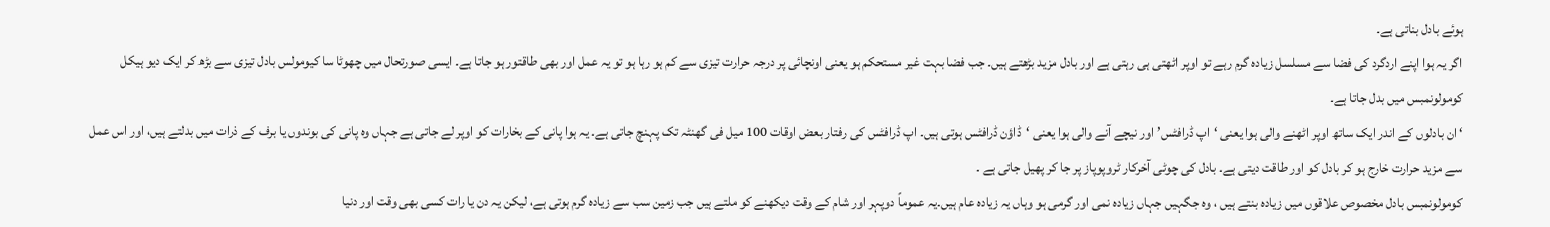ہوئے بادل بناتی ہے۔
اگر یہ ہوا اپنے اردگرد کی فضا سے مسلسل زیادہ گرم رہے تو اوپر اٹھتی ہی رہتی ہے اور بادل مزید بڑھتے ہیں۔ جب فضا بہت غیر مستحکم ہو یعنی اونچائی پر درجہ حرارت تیزی سے کم ہو رہا ہو تو یہ عمل اور بھی طاقتور ہو جاتا ہے۔ ایسی صورتحال میں چھوٹا سا کیومولس بادل تیزی سے بڑھ کر ایک دیو ہیکل کومولونمبس میں بدل جاتا ہے۔
‘ ان بادلوں کے اندر ایک ساتھ اوپر اٹھنے والی ہوا یعنی ‘اپ ڈرافٹس’ اور نیچے آنے والی ہوا یعنی ‘ڈاؤن ڈرافٹس ہوتی ہیں۔ اپ ڈرافٹس کی رفتار بعض اوقات 100 میل فی گھنٹہ تک پہنچ جاتی ہے۔ یہ ہوا پانی کے بخارات کو اوپر لے جاتی ہے جہاں وہ پانی کی بوندوں یا برف کے ذرات میں بدلتے ہیں، اور اس عمل سے مزید حرارت خارج ہو کر بادل کو اور طاقت دیتی ہے۔ بادل کی چوٹی آخرکار ٹروپوپاز پر جا کر پھیل جاتی ہے ۔
کومولونمبس بادل مخصوص علاقوں میں زیادہ بنتے ہیں ، وہ جگہیں جہاں زیادہ نمی اور گرمی ہو وہاں یہ زیادہ عام ہیں۔یہ عموماً دوپہر اور شام کے وقت دیکھنے کو ملتے ہیں جب زمین سب سے زیادہ گرم ہوتی ہے، لیکن یہ دن یا رات کسی بھی وقت اور دنیا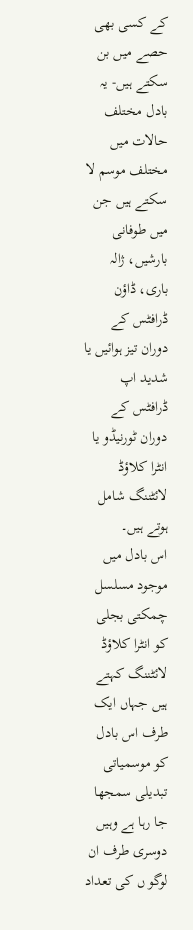کے کسی بھی حصے میں بن سکتے ہیں- یہ بادل مختلف حالات میں مختلف موسم لا سکتے ہیں جن میں طوفانی بارشیں، ژالہ باری، ڈاؤن ڈرافٹس کے دوران تیز ہوائیں یا شدید اپ ڈرافٹس کے دوران ٹورنیڈو یا انٹرا کلاؤڈ لائٹننگ شامل ہوتے ہیں۔
اس بادل میں موجود مسلسل چمکتی بجلی کو انٹرا کلاؤڈ لائٹننگ کہتے ہیں جہاں ایک طرف اس بادل کو موسمیاتی تبدیلی سمجھا جا رہا ہے وہیں دوسری طرف ان لوگو ں کی تعداد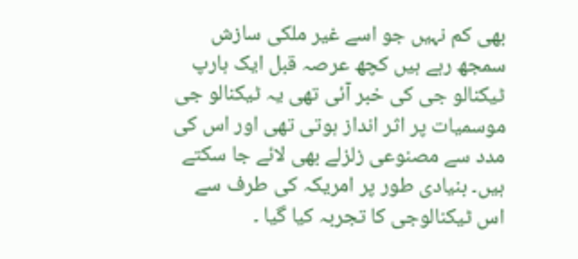بھی کم نہیں جو اسے غیر ملکی سازش سمجھ رہے ہیں کچھ عرصہ قبل ایک ہارپ ٹیکنالو جی کی خبر آئی تھی یہ ٹیکنالو جی موسمیات پر اثر انداز ہوتی تھی اور اس کی مدد سے مصنوعی زلزلے بھی لائے جا سکتے ہیں۔ بنیادی طور پر امریکہ کی طرف سے اس ٹیکنالوجی کا تجربہ کیا گیا ۔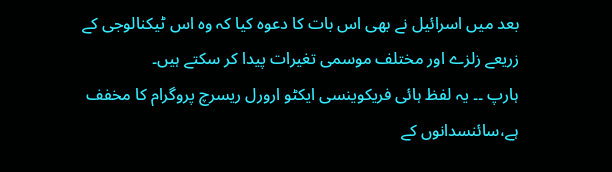بعد میں اسرائیل نے بھی اس بات کا دعوہ کیا کہ وہ اس ٹیکنالوجی کے زریعے زلزے اور مختلف موسمی تغیرات پیدا کر سکتے ہیں۔
ہارپ ۔۔ یہ لفظ ہائی فریکوینسی ایکٹو ارورل ریسرچ پروگرام کا مخفف ہے،سائنسدانوں کے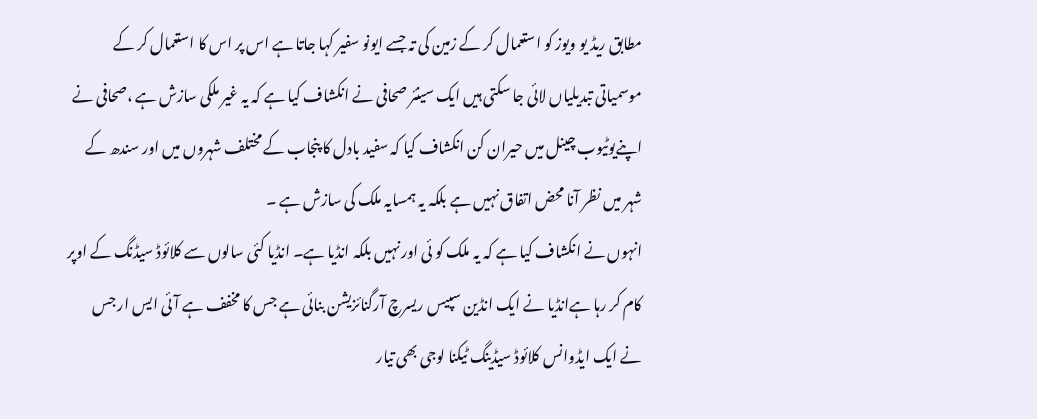مطابق ریڈ یو ویوز کو استعمال کر کے زمین کی تہ جسے ایونو سفیر کہا جاتا ہے اس پر اس کا استعمال کر کے موسمیاتی تبدیلیاں لائی جا سکتی ہیں ایک سینئر صحافی نے انکشاف کیا ہے کہ یہ غیر ملکی سازش ہے ،صحافی نے اپنےیوٹیوب چینل میں حیران کن انکشاف کیا کہ سفید بادل کا پنجاب کے مختلف شہروں میں اور سندھ کے شہر میں نظر آنا محض اتفاق نہیں ہے بلکہ یہ ہمسایہ ملک کی سازش ہے ۔
انہوں نے انکشاف کیا ہے کہ یہ ملک کو ئی اور نہیں بلکہ انڈیا ہے۔ انڈیا کئی سالوں سے کلائوڈ سیڈنگ کے اوپر کام کر رہا ہےانڈیا نے ایک انڈین سپیس ریسرچ آرگنائزیشن بنائی ہے جس کا مخفف ہے آئی ایس ار جس نے ایک ایڈوانس کلائوڈ سیڈینگ ٹیکنا لوجی بھی تیار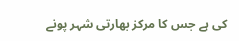کی ہے جس کا مرکز بھارتی شہر پونے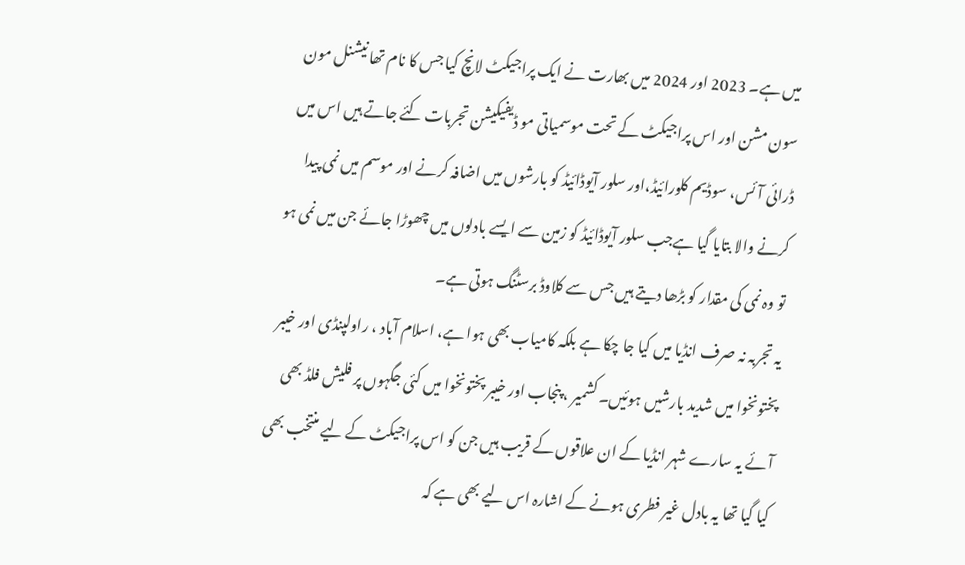میں ہے۔ 2023 اور 2024 میں بھارت نے ایک پراجیکٹ لانچ کیا جس کا نام تھا نیشنل مون سون مشن اور اس پراجیکٹ کے تحت موسمیاتی مو ڈیفیکیشن تجربات کئے جاتے ہیں اس میں ڈرائی آئس، سوڈیم کلورائیڈ،اور سلور آیوڈائیڈ کو بارشوں میں اضافہ کرنے اور موسم میں نمی پیدا کرنے والا بتایا گیا ہےجب سلور آیوڈائیڈ کو زمین سے ایسے بادلوں میں چھوڑا جائے جن میں نمی ہو تو وہ نمی کی مقدار کو بڑھا دیتے ہیں جس سے کلاوڈ برسٹنگ ہوتی ہے۔
یہ تجربہ نہ صرف انڈیا میں کیا جا چکا ہے بلکہ کامیاب بھی ہوا ہے، اسلام آباد ، راولپنڈی اور خیبر پختونخوا میں شدید بارشیں ہوئیں۔ کشمیر ، پنجاب اور خیبر پختونخوا میں کئی جگہوں پر فلیش فلڈ بھی آئے یہ سارے شہر انڈیا کے ان علاقوں کے قریب ہیں جن کو اس پراجیکٹ کے لیے منتخب بھی کیا گیا تھا یہ بادل غیر فطری ہونے کے اشارہ اس لیے بھی ہے کہ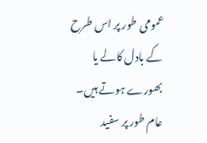عمومی طور پر اس طرح کے بادل کالے یا بھورے ہوتے ہیں۔ عام طور پر سفید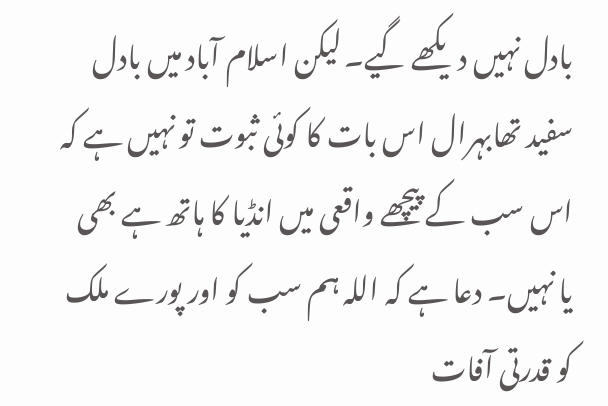بادل نہیں دیکھے گیے۔ لیکن اسلام آباد میں بادل سفید تھابہرال اس بات کا کوئی ثبوت تو نہیں ہے کہ اس سب کے پیچھے واقعی میں انڈیا کا ہاتھ ہے بھی یا نہیں۔ دعا ہے کہ اللہ ہم سب کو اور پورے ملک کو قدرتی آفات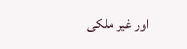اور غیر ملکی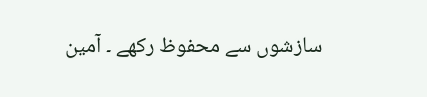سازشوں سے محفوظ رکھے ۔ آمین